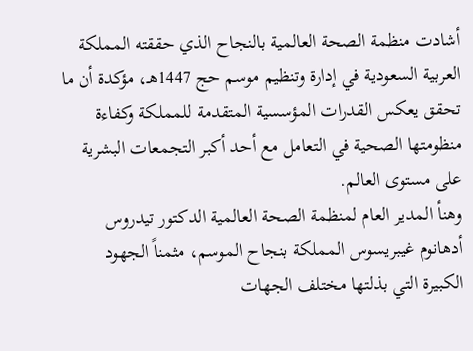أشادت منظمة الصحة العالمية بالنجاح الذي حققته المملكة العربية السعودية في إدارة وتنظيم موسم حج 1447هـ، مؤكدة أن ما تحقق يعكس القدرات المؤسسية المتقدمة للمملكة وكفاءة منظومتها الصحية في التعامل مع أحد أكبر التجمعات البشرية على مستوى العالم.
وهنأ المدير العام لمنظمة الصحة العالمية الدكتور تيدروس أدهانوم غيبريسوس المملكة بنجاح الموسم، مثمناً الجهود الكبيرة التي بذلتها مختلف الجهات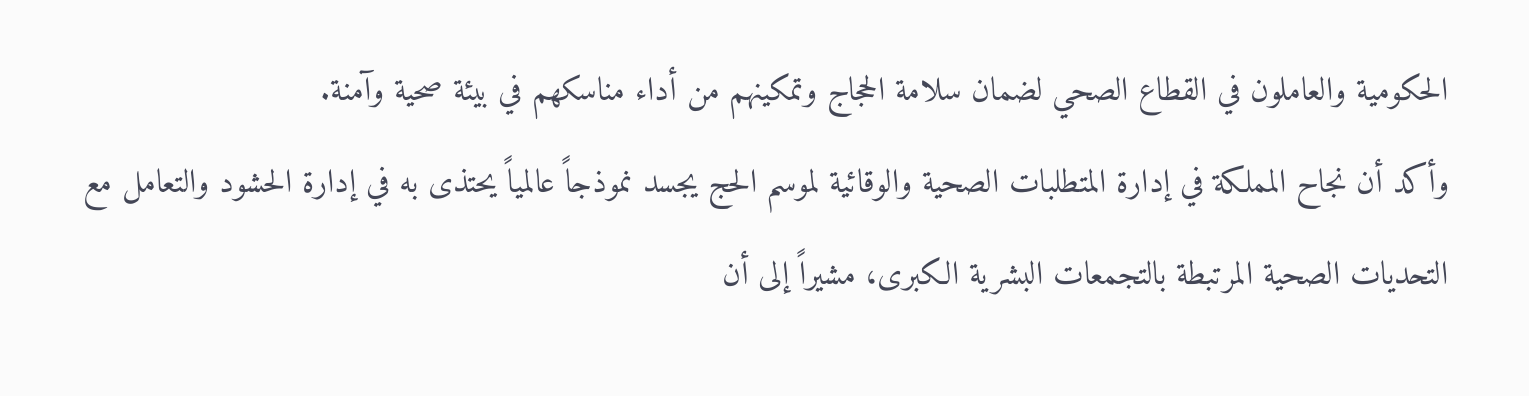الحكومية والعاملون في القطاع الصحي لضمان سلامة الحجاج وتمكينهم من أداء مناسكهم في بيئة صحية وآمنة.
وأكد أن نجاح المملكة في إدارة المتطلبات الصحية والوقائية لموسم الحج يجسد نموذجاً عالمياً يحتذى به في إدارة الحشود والتعامل مع التحديات الصحية المرتبطة بالتجمعات البشرية الكبرى، مشيراً إلى أن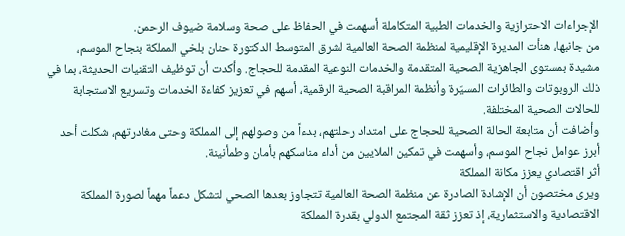الإجراءات الاحترازية والخدمات الطبية المتكاملة أسهمت في الحفاظ على صحة وسلامة ضيوف الرحمن.
من جانبها، هنأت المديرة الإقليمية لمنظمة الصحة العالمية لشرق المتوسط الدكتورة حنان بلخي المملكة بنجاح الموسم، مشيدة بمستوى الجاهزية الصحية المتقدمة والخدمات النوعية المقدمة للحجاج. وأكدت أن توظيف التقنيات الحديثة، بما في ذلك الروبوتات والطائرات المسيّرة وأنظمة المراقبة الصحية الرقمية، أسهم في تعزيز كفاءة الخدمات وتسريع الاستجابة للحالات الصحية المختلفة.
وأضافت أن متابعة الحالة الصحية للحجاج على امتداد رحلتهم، بدءاً من وصولهم إلى المملكة وحتى مغادرتهم، شكلت أحد أبرز عوامل نجاح الموسم، وأسهمت في تمكين الملايين من أداء مناسكهم بأمان وطمأنينة.
أثر اقتصادي يعزز مكانة المملكة
ويرى مختصون أن الإشادة الصادرة عن منظمة الصحة العالمية تتجاوز بعدها الصحي لتشكل دعماً مهماً لصورة المملكة الاقتصادية والاستثمارية، إذ تعزز ثقة المجتمع الدولي بقدرة المملكة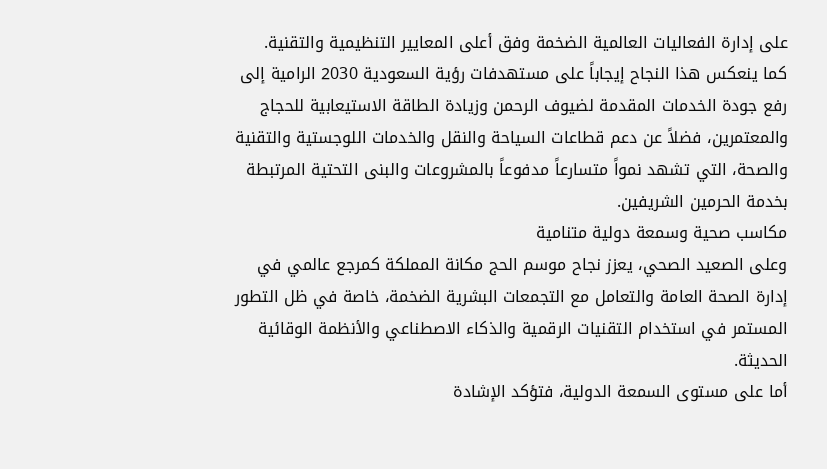على إدارة الفعاليات العالمية الضخمة وفق أعلى المعايير التنظيمية والتقنية.
كما ينعكس هذا النجاح إيجاباً على مستهدفات رؤية السعودية 2030 الرامية إلى رفع جودة الخدمات المقدمة لضيوف الرحمن وزيادة الطاقة الاستيعابية للحجاج والمعتمرين، فضلاً عن دعم قطاعات السياحة والنقل والخدمات اللوجستية والتقنية والصحة، التي تشهد نمواً متسارعاً مدفوعاً بالمشروعات والبنى التحتية المرتبطة بخدمة الحرمين الشريفين.
مكاسب صحية وسمعة دولية متنامية
وعلى الصعيد الصحي، يعزز نجاح موسم الحج مكانة المملكة كمرجع عالمي في إدارة الصحة العامة والتعامل مع التجمعات البشرية الضخمة، خاصة في ظل التطور المستمر في استخدام التقنيات الرقمية والذكاء الاصطناعي والأنظمة الوقائية الحديثة.
أما على مستوى السمعة الدولية، فتؤكد الإشادة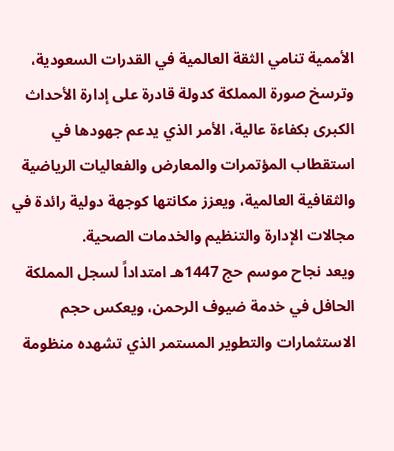الأممية تنامي الثقة العالمية في القدرات السعودية، وترسخ صورة المملكة كدولة قادرة على إدارة الأحداث الكبرى بكفاءة عالية، الأمر الذي يدعم جهودها في استقطاب المؤتمرات والمعارض والفعاليات الرياضية والثقافية العالمية، ويعزز مكانتها كوجهة دولية رائدة في مجالات الإدارة والتنظيم والخدمات الصحية.
ويعد نجاح موسم حج 1447هـ امتداداً لسجل المملكة الحافل في خدمة ضيوف الرحمن، ويعكس حجم الاستثمارات والتطوير المستمر الذي تشهده منظومة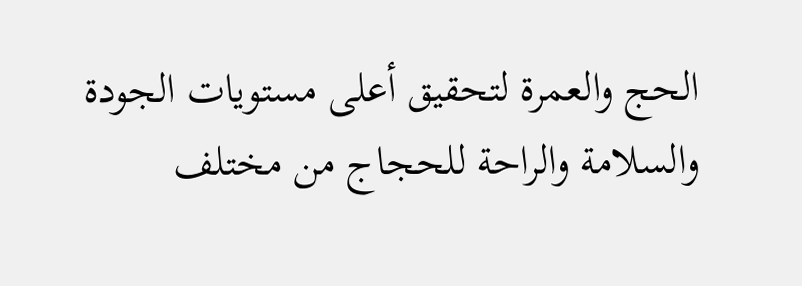الحج والعمرة لتحقيق أعلى مستويات الجودة والسلامة والراحة للحجاج من مختلف